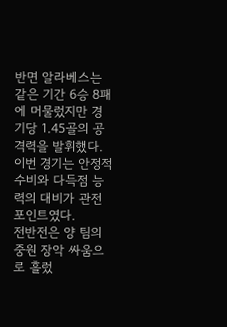반면 알라베스는 같은 기간 6승 8패에 머물렀지만 경기당 1.45골의 공격력을 발휘했다.
이번 경기는 안정적 수비와 다득점 능력의 대비가 관전 포인트였다.
전반전은 양 팀의 중원 장악 싸움으로 흘렀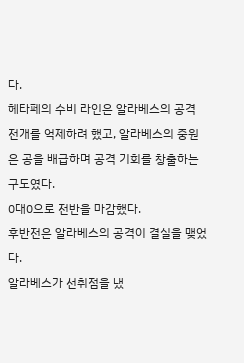다.
헤타페의 수비 라인은 알라베스의 공격 전개를 억제하려 했고, 알라베스의 중원은 공을 배급하며 공격 기회를 창출하는 구도였다.
0대0으로 전반을 마감했다.
후반전은 알라베스의 공격이 결실을 맺었다.
알라베스가 선취점을 냈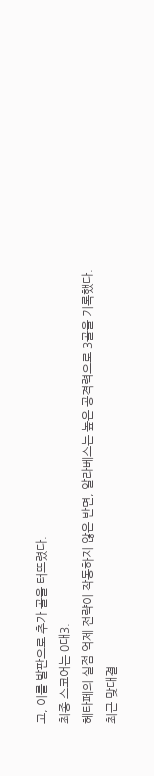고, 이를 발판으로 추가 골을 터뜨렸다.
최종 스코어는 0대3.
헤타페의 실점 억제 전략이 작동하지 않은 반면, 알라베스는 높은 공격력으로 3골을 기록했다.
최근 맞대결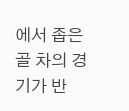에서 좁은 골 차의 경기가 반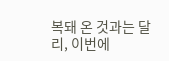복돼 온 것과는 달리, 이번에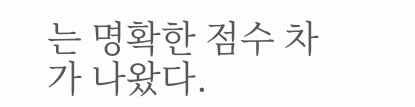는 명확한 점수 차가 나왔다.